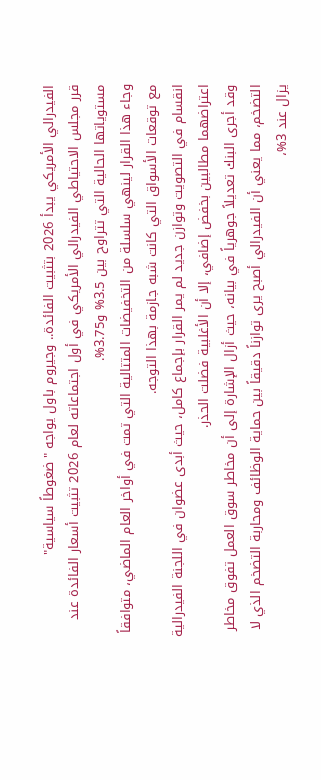الفيدرالي الأمريكي يبدأ 2026 بتثبيت الفائدة.. وجيروم باول يواجه "ضغوطاً سياسية"
قرر مجلس الاحتياطي الفيدرالي الأمريكي في أول اجتماعاته لعام 2026 تثبيت أسعار الفائدة عند مستوياتها الحالية التي تتراوح بين 3.5% و3.75%.
وجاء هذا القرار لينهي سلسلة من التخفيضات المتتالية التي تمت في أواخر العام الماضي، متوافقاً مع توقعات الأسواق التي كانت شبه جازمة بهذا التوجه.
انقسام في التصويت وتوازن جديد لم يمر القرار بإجماع كامل، حيث أبدى عضوان في اللجنة الفيدرالية اعتراضهما مطالبين بخفض إضافي، إلا أن الأغلبية فضلت الحذر.
وقد أجرى البنك تعديلاً جوهرياً في بيانه، حيث أزال الإشارة إلى أن مخاطر سوق العمل تفوق مخاطر التضخم، مما يعني أن الفيدرالي أصبح يرى توازناً دقيقاً بين حماية الوظائف ومحاربة التضخم الذي لا يزال عند 3%،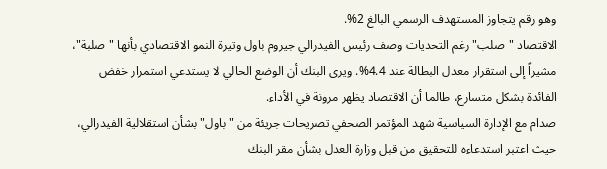وهو رقم يتجاوز المستهدف الرسمي البالغ 2%.
الاقتصاد "صلب" رغم التحديات وصف رئيس الفيدرالي جيروم باول وتيرة النمو الاقتصادي بأنها "صلبة"، مشيراً إلى استقرار معدل البطالة عند 4.4%. ويرى البنك أن الوضع الحالي لا يستدعي استمرار خفض الفائدة بشكل متسارع، طالما أن الاقتصاد يظهر مرونة في الأداء.
صدام مع الإدارة السياسية شهد المؤتمر الصحفي تصريحات جريئة من "باول" بشأن استقلالية الفيدرالي، حيث اعتبر استدعاءه للتحقيق من قبل وزارة العدل بشأن مقر البنك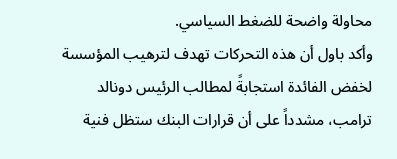محاولة واضحة للضغط السياسي.
وأكد باول أن هذه التحركات تهدف لترهيب المؤسسة لخفض الفائدة استجابةً لمطالب الرئيس دونالد ترامب، مشدداً على أن قرارات البنك ستظل فنية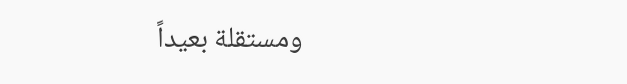ومستقلة بعيداً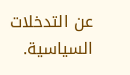عن التدخلات السياسية.